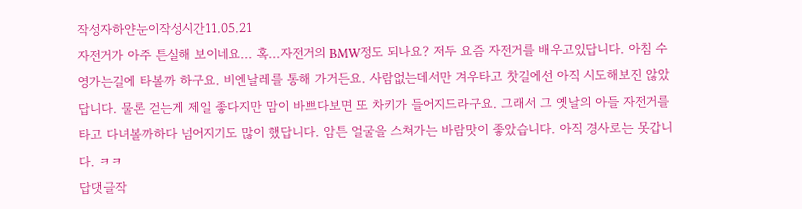작성자하얀눈이작성시간11.05.21
자전거가 아주 튼실해 보이네요... 혹...자전거의 BMW정도 되나요? 저두 요즘 자전거를 배우고있답니다. 아침 수영가는길에 타볼까 하구요. 비엔날레를 통해 가거든요. 사람없는데서만 겨우타고 찻길에선 아직 시도해보진 않았답니다. 물론 걷는게 제일 좋다지만 맘이 바쁘다보면 또 차키가 들어지드라구요. 그래서 그 옛날의 아들 자전거를 타고 다녀볼까하다 넘어지기도 많이 했답니다. 암튼 얼굴을 스쳐가는 바람맛이 좋았습니다. 아직 경사로는 못갑니다. ㅋㅋ
답댓글작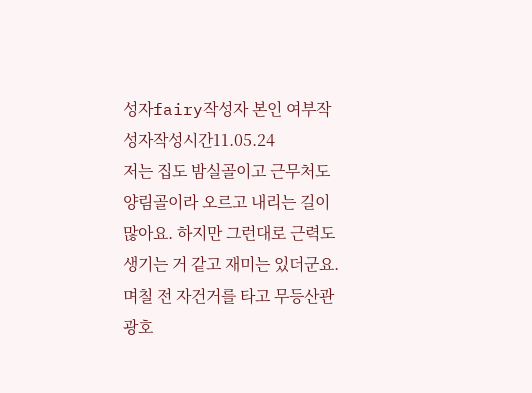성자fairy작성자 본인 여부작성자작성시간11.05.24
저는 집도 밤실골이고 근무처도 양림골이라 오르고 내리는 길이 많아요. 하지만 그런대로 근력도 생기는 거 같고 재미는 있더군요. 며칠 전 자건거를 타고 무등산관광호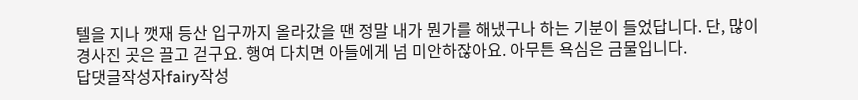텔을 지나 깻재 등산 입구까지 올라갔을 땐 정말 내가 뭔가를 해냈구나 하는 기분이 들었답니다. 단, 많이 경사진 곳은 끌고 걷구요. 행여 다치면 아들에게 넘 미안하잖아요. 아무튼 욕심은 금물입니다.
답댓글작성자fairy작성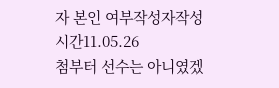자 본인 여부작성자작성시간11.05.26
첨부터 선수는 아니였겠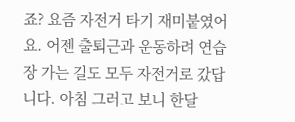죠? 요즘 자전거 타기 재미붙였어요. 어젠 출퇴근과 운동하려 연습장 가는 길도 모두 자전거로 갔답니다. 아침 그러고 보니 한달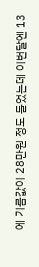에 기름값이 28만원 정도 들었는데 이번달엔 13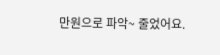만원으로 파악~ 줄었어요.